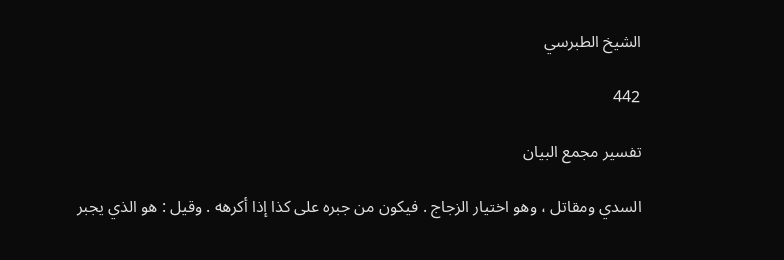الشيخ الطبرسي

442

تفسير مجمع البيان

السدي ومقاتل ، وهو اختيار الزجاج . فيكون من جبره على كذا إذا أكرهه . وقيل : هو الذي يجبر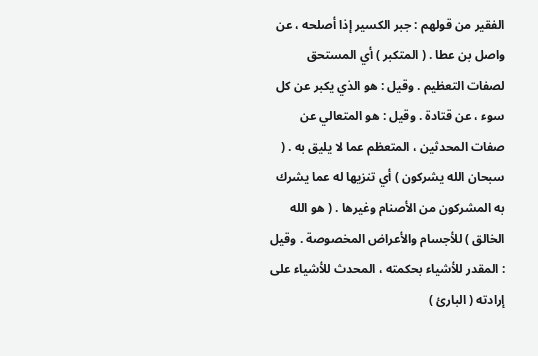الفقير من قولهم : جبر الكسير إذا أصلحه ، عن واصل بن عطا . ( المتكبر ) أي المستحق لصفات التعظيم . وقيل : هو الذي يكبر عن كل سوء ، عن قتادة . وقيل : هو المتعالي عن صفات المحدثين ، المتعظم عما لا يليق به . ( سبحان الله يشركون ) أي تنزيها له عما يشرك به المشركون من الأصنام وغيرها . ( هو الله الخالق ) للأجسام والأعراض المخصوصة . وقيل : المقدر للأشياء بحكمته ، المحدث للأشياء على إرادته ( البارئ )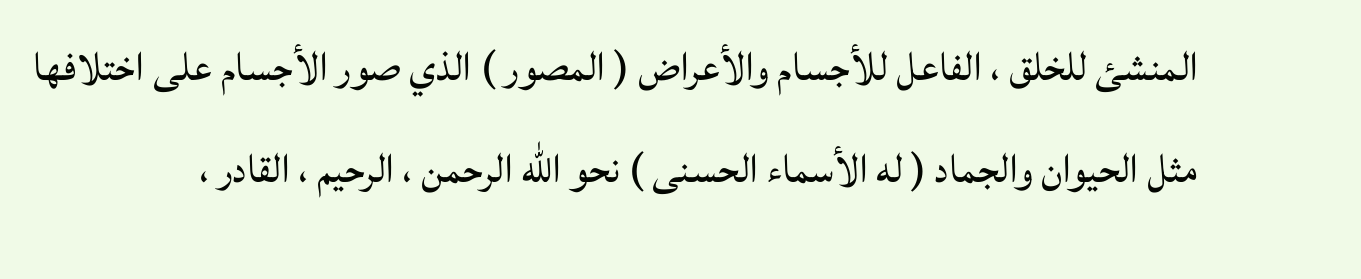المنشئ للخلق ، الفاعل للأجسام والأعراض ( المصور ) الذي صور الأجسام على اختلافها مثل الحيوان والجماد ( له الأسماء الحسنى ) نحو الله الرحمن ، الرحيم ، القادر ،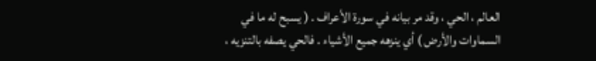العالم ، الحي ، وقد مر بيانه في سورة الأعراف . ( يسبح له ما في السماوات والأرض ) أي ينزهه جميع الأشياء . فالحي يصفه بالتنزيه ،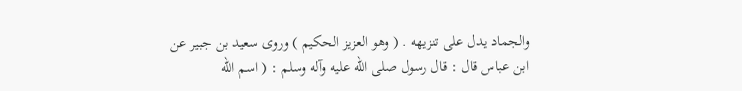والجماد يدل على تنزيهه . ( وهو العزيز الحكيم ) وروى سعيد بن جبير عن ابن عباس قال : قال رسول صلى الله عليه وآله وسلم : ( اسم الله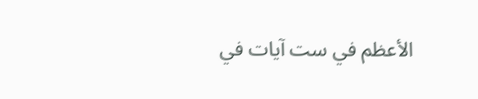الأعظم في ست آيات في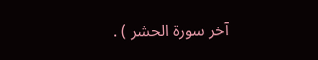آخر سورة الحشر ) .